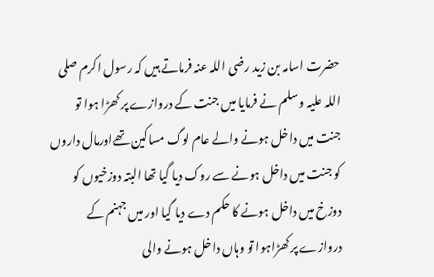حضرت اسامہ بن زید رضی اللہ عنہ فرماتے ہیں کہ رسول اکرم صلی اللہ علیہ وسلم نے فرمایا میں جنت کے دروازے پر کھڑا ہوا تو جنت میں داخل ہونے والے عام لوگ مساکین تھےاورمال داروں کو جنت میں داخل ہونے سے روک دیا گیا تھا البتہ دوزخیوں کو دوزخ میں داخل ہونے کا حکم دے دیا گیا اور میں جہنم کے دروازے پر کھڑاہوا تو وہاں داخل ہونے والی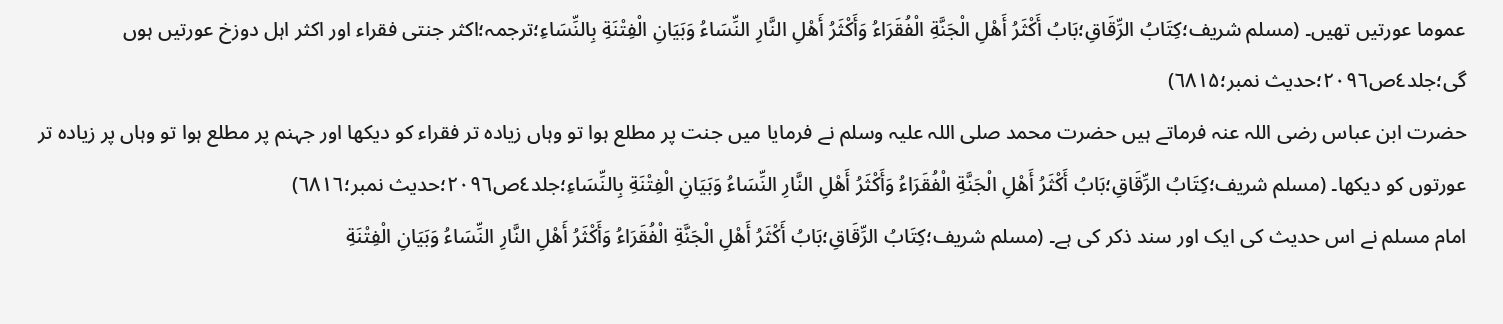عموما عورتیں تھیں۔ (مسلم شریف؛كِتَابُ الرِّقَاقِ؛بَابُ أَكْثَرُ أَهْلِ الْجَنَّةِ الْفُقَرَاءُ وَأَكْثَرُ أَهْلِ النَّارِ النِّسَاءُ وَبَيَانِ الْفِتْنَةِ بِالنِّسَاءِ؛ترجمہ؛اکثر جنتی فقراء اور اکثر اہل دوزخ عورتیں ہوں گی؛جلد٤ص۲۰۹٦؛حدیث نمبر؛٦۸۱۵)
حضرت ابن عباس رضی اللہ عنہ فرماتے ہیں حضرت محمد صلی اللہ علیہ وسلم نے فرمایا میں جنت پر مطلع ہوا تو وہاں زیادہ تر فقراء کو دیکھا اور جہنم پر مطلع ہوا تو وہاں پر زیادہ تر عورتوں کو دیکھا۔ (مسلم شریف؛كِتَابُ الرِّقَاقِ؛بَابُ أَكْثَرُ أَهْلِ الْجَنَّةِ الْفُقَرَاءُ وَأَكْثَرُ أَهْلِ النَّارِ النِّسَاءُ وَبَيَانِ الْفِتْنَةِ بِالنِّسَاءِ؛جلد٤ص۲۰۹٦؛حدیث نمبر؛٦۸۱٦)
امام مسلم نے اس حدیث کی ایک اور سند ذکر کی ہے۔ (مسلم شریف؛كِتَابُ الرِّقَاقِ؛بَابُ أَكْثَرُ أَهْلِ الْجَنَّةِ الْفُقَرَاءُ وَأَكْثَرُ أَهْلِ النَّارِ النِّسَاءُ وَبَيَانِ الْفِتْنَةِ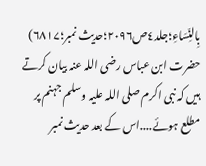بِالنِّسَاءِ؛جلد٤ص۲۰۹٦؛حدیث نمبر؛٦۸۱۷)
حضرت ابن عباس رضی اللہ عنہ بیان کرتے ہیں کہ نبی اکرم صلی اللہ علیہ وسلم جہنم پر مطلع ہوئے....اس کے بعد حدیث نمبر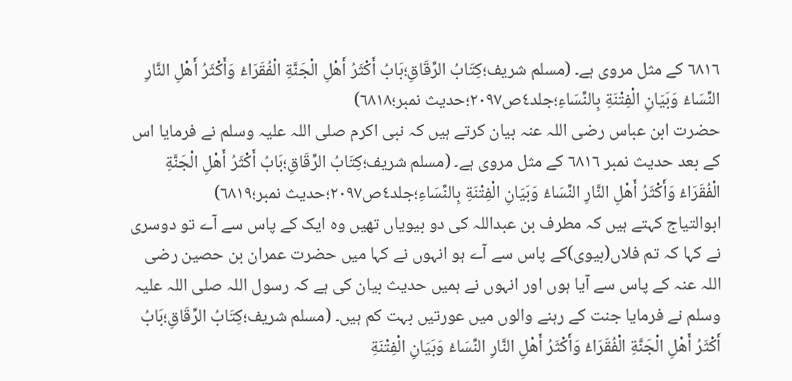٦٨١٦ کے مثل مروی ہے۔ (مسلم شریف؛كِتَابُ الرِّقَاقِ؛بَابُ أَكْثَرُ أَهْلِ الْجَنَّةِ الْفُقَرَاءُ وَأَكْثَرُ أَهْلِ النَّارِ النِّسَاءُ وَبَيَانِ الْفِتْنَةِ بِالنِّسَاءِ؛جلد٤ص۲۰۹۷؛حدیث نمبر؛٦۸۱۸)
حضرت ابن عباس رضی اللہ عنہ بیان کرتے ہیں کہ نبی اکرم صلی اللہ علیہ وسلم نے فرمایا اس کے بعد حدیث نمبر ٦٨١٦ کے مثل مروی ہے۔ (مسلم شریف؛كِتَابُ الرِّقَاقِ؛بَابُ أَكْثَرُ أَهْلِ الْجَنَّةِ الْفُقَرَاءُ وَأَكْثَرُ أَهْلِ النَّارِ النِّسَاءُ وَبَيَانِ الْفِتْنَةِ بِالنِّسَاءِ؛جلد٤ص۲۰۹۷؛حدیث نمبر؛٦۸۱۹)
ابوالتیاج کہتے ہیں کہ مطرف بن عبداللہ کی دو بیویاں تھیں وہ ایک کے پاس سے آے تو دوسری نے کہا کہ تم فلاں(بیوی)کے پاس سے آے ہو انہوں نے کہا میں حضرت عمران بن حصین رضی اللہ عنہ کے پاس سے آیا ہوں اور انہوں نے ہمیں حدیث بیان کی ہے کہ رسول اللہ صلی اللہ علیہ وسلم نے فرمایا جنت کے رہنے والوں میں عورتیں بہت کم ہیں۔ (مسلم شریف؛كِتَابُ الرِّقَاقِ؛بَابُ أَكْثَرُ أَهْلِ الْجَنَّةِ الْفُقَرَاءُ وَأَكْثَرُ أَهْلِ النَّارِ النِّسَاءُ وَبَيَانِ الْفِتْنَةِ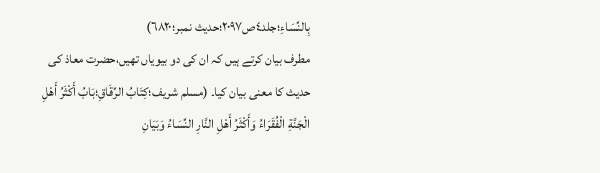بِالنِّسَاءِ؛جلد٤ص۲۰۹۷؛حدیث نمبر؛٦۸۲۰)
مطرف بیان کرتے ہیں کہ ان کی دو بیویاں تھیں،حضرت معاذ کی حدیث کا معنی بیان کیا۔ (مسلم شریف؛كِتَابُ الرِّقَاقِ؛بَابُ أَكْثَرُ أَهْلِ الْجَنَّةِ الْفُقَرَاءُ وَأَكْثَرُ أَهْلِ النَّارِ النِّسَاءُ وَبَيَانِ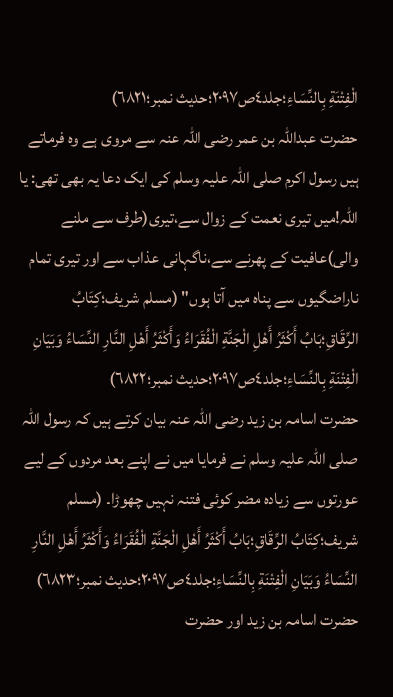الْفِتْنَةِ بِالنِّسَاءِ؛جلد٤ص۲۰۹۷؛حدیث نمبر؛٦۸۲۱)
حضرت عبداللہ بن عمر رضی اللہ عنہ سے مروی ہے وہ فرماتے ہیں رسول اکرم صلی اللہ علیہ وسلم کی ایک دعا یہ بھی تھی: یا اللہ!میں تیری نعمت کے زوال سے،تیری(طرف سے ملنے والی)عافیت کے پھرنے سے،ناگہانی عذاب سے اور تیری تمام ناراضگیوں سے پناہ میں آتا ہوں" (مسلم شریف؛كِتَابُ الرِّقَاقِ؛بَابُ أَكْثَرُ أَهْلِ الْجَنَّةِ الْفُقَرَاءُ وَأَكْثَرُ أَهْلِ النَّارِ النِّسَاءُ وَبَيَانِ الْفِتْنَةِ بِالنِّسَاءِ؛جلد٤ص۲۰۹۷؛حدیث نمبر؛٦۸۲۲)
حضرت اسامہ بن زید رضی اللہ عنہ بیان کرتے ہیں کہ رسول اللہ صلی اللہ علیہ وسلم نے فرمایا میں نے اپنے بعد مردوں کے لیے عورتوں سے زیادہ مضر کوئی فتنہ نہیں چھوڑا۔ (مسلم شریف؛كِتَابُ الرِّقَاقِ؛بَابُ أَكْثَرُ أَهْلِ الْجَنَّةِ الْفُقَرَاءُ وَأَكْثَرُ أَهْلِ النَّارِ النِّسَاءُ وَبَيَانِ الْفِتْنَةِ بِالنِّسَاءِ؛جلد٤ص۲۰۹۷؛حدیث نمبر؛٦۸۲۳)
حضرت اسامہ بن زید اور حضرت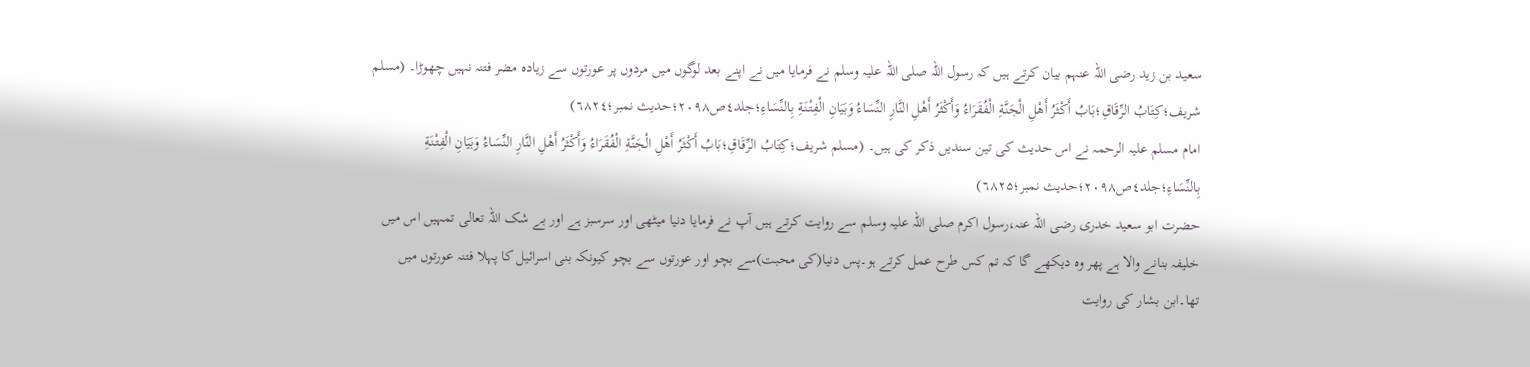سعید بن زید رضی اللہ عنہم بیان کرتے ہیں کہ رسول اللہ صلی اللہ علیہ وسلم نے فرمایا میں نے اپنے بعد لوگوں میں مردوں پر عورتوں سے زیادہ مضر فتنہ نہیں چھوڑا۔ (مسلم شریف؛كِتَابُ الرِّقَاقِ؛بَابُ أَكْثَرُ أَهْلِ الْجَنَّةِ الْفُقَرَاءُ وَأَكْثَرُ أَهْلِ النَّارِ النِّسَاءُ وَبَيَانِ الْفِتْنَةِ بِالنِّسَاءِ؛جلد٤ص۲۰۹۸؛حدیث نمبر؛٦۸۲٤)
امام مسلم علیہ الرحمہ نے اس حدیث کی تین سندیں ذکر کی ہیں۔ (مسلم شریف؛كِتَابُ الرِّقَاقِ؛بَابُ أَكْثَرُ أَهْلِ الْجَنَّةِ الْفُقَرَاءُ وَأَكْثَرُ أَهْلِ النَّارِ النِّسَاءُ وَبَيَانِ الْفِتْنَةِ بِالنِّسَاءِ؛جلد٤ص۲۰۹۸؛حدیث نمبر؛٦۸۲۵)
حضرت ابو سعید خدری رضی اللہ عنہ،رسول اکرم صلی اللہ علیہ وسلم سے روایت کرتے ہیں آپ نے فرمایا دنیا میٹھی اور سرسبز ہے اور بے شک اللہ تعالی تمہیں اس میں خلیفہ بنانے والا ہے پھر وہ دیکھے گا کہ تم کس طرح عمل کرتے ہو۔پس دنیا(کی محبت)سے بچو اور عورتوں سے بچو کیونکہ بنی اسرائیل کا پہلا فتنہ عورتوں میں تھا۔ابن بشار کی روایت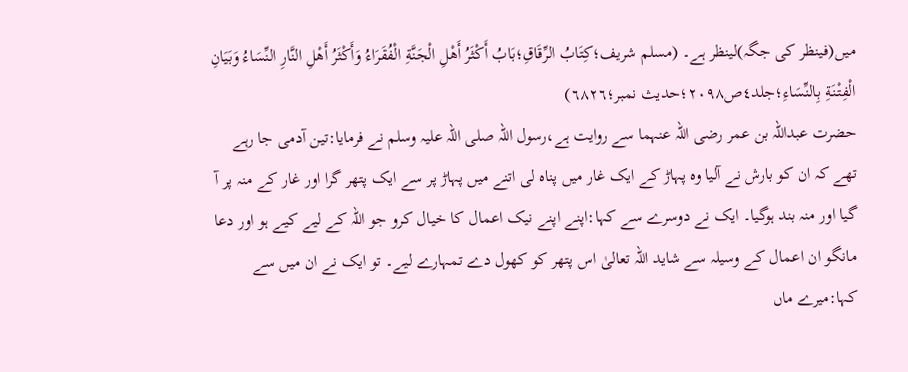میں(فینظر کی جگہ)لینظر ہے۔ (مسلم شریف؛كِتَابُ الرِّقَاقِ؛بَابُ أَكْثَرُ أَهْلِ الْجَنَّةِ الْفُقَرَاءُ وَأَكْثَرُ أَهْلِ النَّارِ النِّسَاءُ وَبَيَانِ الْفِتْنَةِ بِالنِّسَاءِ؛جلد٤ص۲۰۹۸؛حدیث نمبر؛٦۸۲٦)
حضرت عبداللہ بن عمر رضی اللہ عنہما سے روایت ہے،رسول اللہ صلی اللہ علیہ وسلم نے فرمایا:تین آدمی جا رہے تھے کہ ان کو بارش نے آلیا وہ پہاڑ کے ایک غار میں پناہ لی اتنے میں پہاڑ پر سے ایک پتھر گرا اور غار کے منہ پر آ گیا اور منہ بند ہوگیا۔ ایک نے دوسرے سے کہا:اپنے اپنے نیک اعمال کا خیال کرو جو اللہ کے لیے کیے ہو اور دعا مانگو ان اعمال کے وسیلہ سے شاید اللہ تعالیٰ اس پتھر کو کھول دے تمہارے لیے۔ تو ایک نے ان میں سے کہا:میرے ماں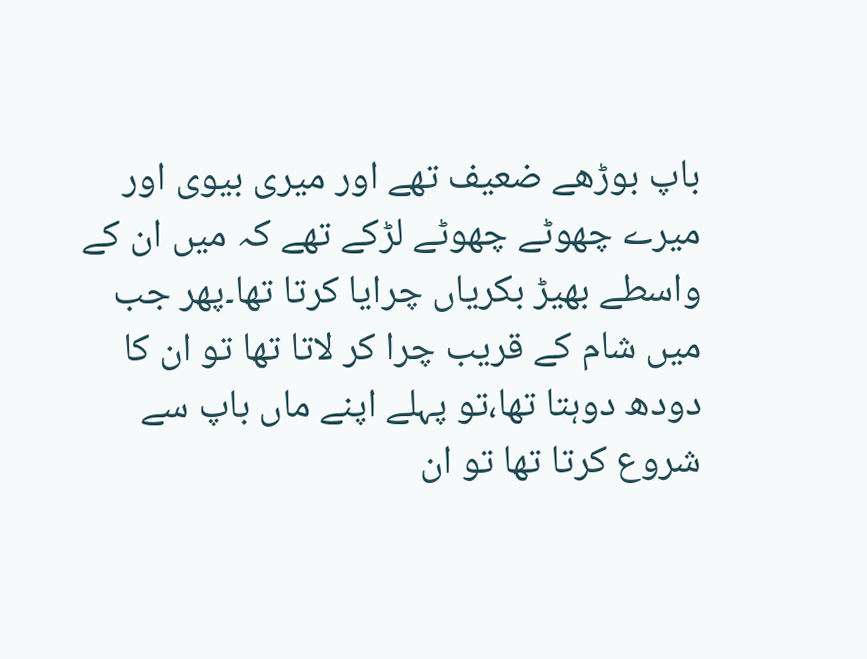باپ بوڑھے ضعیف تھے اور میری بیوی اور میرے چھوٹے چھوٹے لڑکے تھے کہ میں ان کے واسطے بھیڑ بکریاں چرایا کرتا تھا۔پھر جب میں شام کے قریب چرا کر لاتا تھا تو ان کا دودھ دوہتا تھا،تو پہلے اپنے ماں باپ سے شروع کرتا تھا تو ان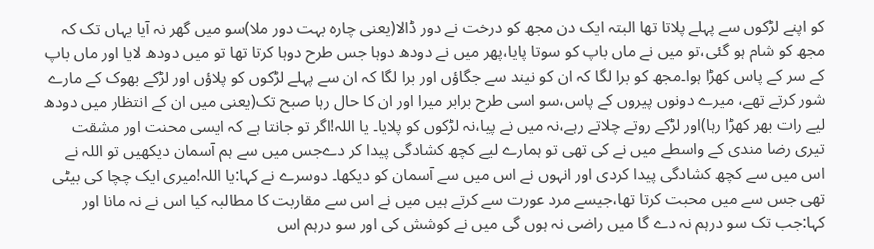کو اپنے لڑکوں سے پہلے پلاتا تھا البتہ ایک دن مجھ کو درخت نے دور ڈالا(یعنی چارہ بہت دور ملا)سو میں گھر نہ آیا یہاں تک کہ مجھ کو شام ہو گئی،تو میں نے ماں باپ کو سوتا پایا،پھر میں نے دودھ دوہا جس طرح دوہا کرتا تھا تو میں دودھ لایا اور ماں باپ کے سر کے پاس کھڑا ہوا۔مجھ کو برا لگا کہ ان کو نیند سے جگاؤں اور برا لگا کہ ان سے پہلے لڑکوں کو پلاؤں اور لڑکے بھوک کے مارے شور کرتے تھے، میرے دونوں پیروں کے پاس،سو اسی طرح برابر میرا اور ان کا حال رہا صبح تک(یعنی میں ان کے انتظار میں دودھ لیے رات بھر کھڑا رہا)اور لڑکے روتے چلاتے رہے،نہ میں نے پیا،نہ لڑکوں کو پلایا۔ یا اللہ!اگر تو جانتا ہے کہ ایسی محنت اور مشقت تیری رضا مندی کے واسطے میں نے کی تھی تو ہمارے لیے کچھ کشادگی پیدا کر دےجس میں سے ہم آسمان دیکھیں تو اللہ نے اس میں سے کچھ کشادگی پیدا کردی اور انہوں نے اس میں سے آسمان کو دیکھا۔ دوسرے نے کہا:یا اللہ!میری ایک چچا کی بیٹی تھی جس سے میں محبت کرتا تھا،جیسے مرد عورت سے کرتے ہیں میں نے اس سے مقاربت کا مطالبہ کیا اس نے نہ مانا اور کہا:جب تک سو درہم نہ دے گا میں راضی نہ ہوں گی میں نے کوشش کی اور سو درہم اس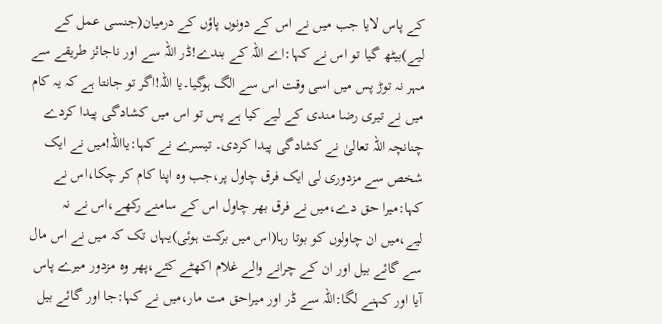کے پاس لایا جب میں نے اس کے دونوں پاؤں کے درمیان(جنسی عمل کے لیے)بیٹھ گیا تو اس نے کہا:اے اللہ کے بندے!ڈر اللہ سے اور ناجائز طریقے سے مہر نہ توڑ پس میں اسی وقت اس سے الگ ہوگیا۔یا اللہ!اگر تو جانتا ہے کہ یہ کام میں نے تیری رضا مندی کے لیے کیا ہے پس تو اس میں کشادگی پیدا کردے چنانچہ اللہ تعالیٰ نے کشادگی پیدا کردی۔ تیسرے نے کہا:یااللہ!میں نے ایک شخص سے مزدوری لی ایک فرق چاول پر،جب وہ اپنا کام کر چکا،اس نے کہا:میرا حق دے،میں نے فرق بھر چاول اس کے سامنے رکھے،اس نے نہ لیے،میں ان چاولوں کو بوتا رہا(اس میں برکت ہوئی)یہاں تک کہ میں نے اس مال سے گائے بیل اور ان کے چرانے والے غلام اکھٹے کئے،پھر وہ مزدور میرے پاس آیا اور کہنے لگا:اللہ سے ڈر اور میراحق مت مار،میں نے کہا:جا اور گائے بیل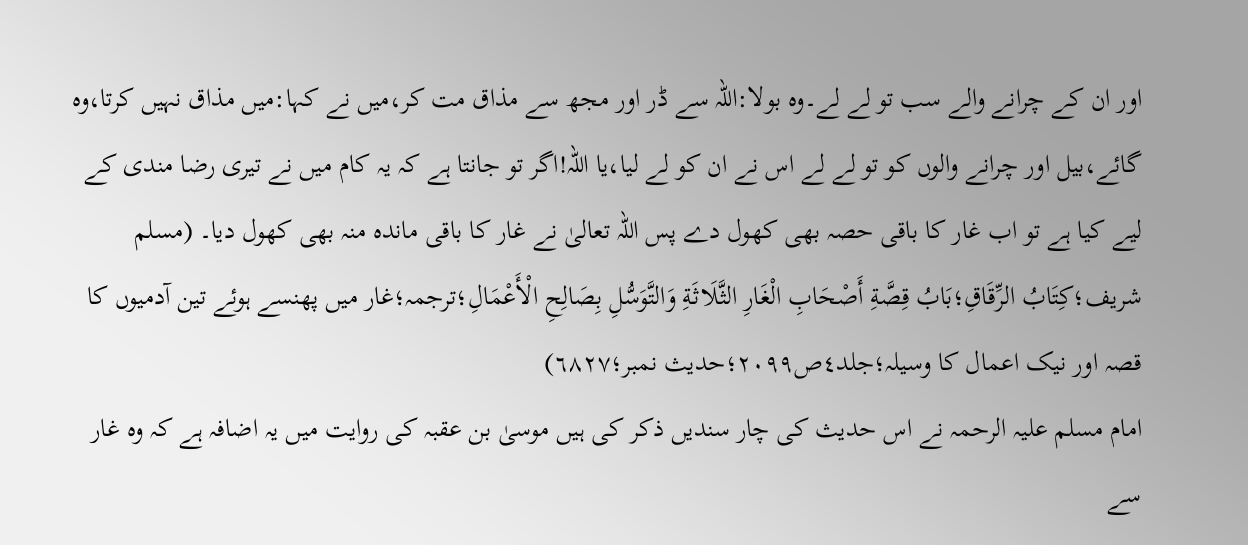اور ان کے چرانے والے سب تو لے لے۔وہ بولا:اللہ سے ڈر اور مجھ سے مذاق مت کر،میں نے کہا:میں مذاق نہیں کرتا،وہ گائے،بیل اور چرانے والوں کو تو لے لے اس نے ان کو لے لیا،یا اللہ!اگر تو جانتا ہے کہ یہ کام میں نے تیری رضا مندی کے لیے کیا ہے تو اب غار کا باقی حصہ بھی کھول دے پس اللہ تعالیٰ نے غار کا باقی ماندہ منہ بھی کھول دیا۔ (مسلم شریف؛كِتَابُ الرِّقَاقِ؛بَابُ قِصَّةِ أَصْحَابِ الْغَارِ الثَّلَاثَةِ وَالتَّوَسُّلِ بِصَالِحِ الْأَعْمَالِ؛ترجمہ؛غار میں پھنسے ہوئے تین آدمیوں کا قصہ اور نیک اعمال کا وسیلہ؛جلد٤ص۲۰۹٩؛حدیث نمبر؛٦۸۲۷)
امام مسلم علیہ الرحمہ نے اس حدیث کی چار سندیں ذکر کی ہیں موسیٰ بن عقبہ کی روایت میں یہ اضافہ ہے کہ وہ غار سے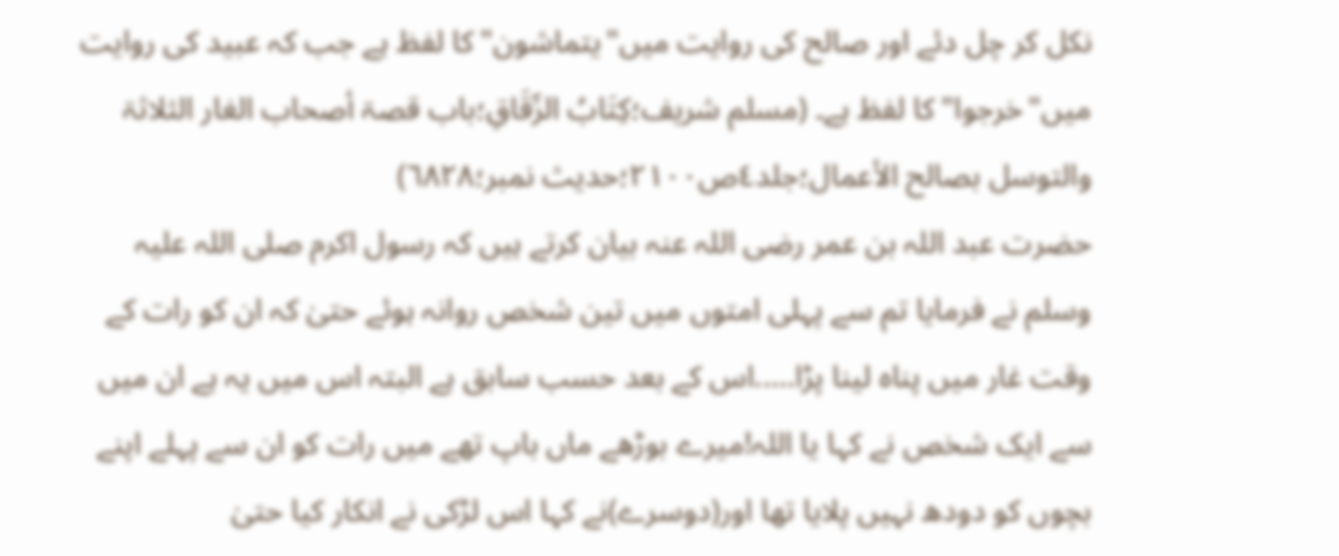نکل کر چل دئے اور صالح کی روایت میں"یتماشون"کا لفظ ہے جب کہ عبید کی روایت میں"خرجوا"کا لفظ ہے۔ (مسلم شریف؛كِتَابُ الرِّقَاقِ؛باب قصۃ أصحاب الغار الثلاثۃ والتوسل بصالح الأعمال؛جلد٤ص۲۱۰۰؛حدیث نمبر؛٦۸۲۸)
حضرت عبد اللہ بن عمر رضی اللہ عنہ بیان کرتے ہیں کہ رسول اکرم صلی اللہ علیہ وسلم نے فرمایا تم سے پہلی امتوں میں تین شخص روانہ ہوئے حتیٰ کہ ان کو رات کے وقت غار میں پناہ لینا پڑا.....اس کے بعد حسب سابق ہے البتہ اس میں یہ ہے ان میں سے ایک شخص نے کہا یا اللہ!میرے بوڑھے ماں باپ تھے میں رات کو ان سے پہلے اپنے بچوں کو دودھ نہیں پلایا تھا اور(دوسرے)نے کہا اس لڑکی نے انکار کیا حتیٰ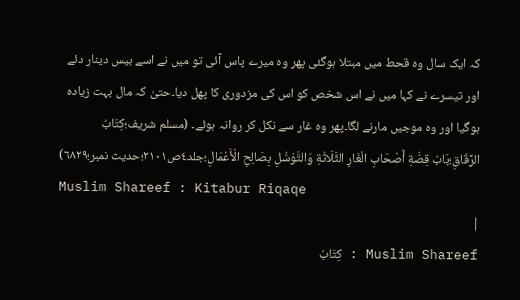کہ ایک سال وہ قحط میں مبتلا ہوگئی پھر وہ میرے پاس آئی تو میں نے اسے بیس دینار دئے اور تیسرے نے کہا میں نے اس شخص کو اس کی مزدوری کا پھل دیا۔حتیٰ کہ مال بہت زیادہ ہوگیا اور وہ موجیں مارنے لگا۔پھر وہ غار سے نکل کر روانہ ہوئے۔ (مسلم شریف؛كِتَابُ الرِّقَاقِ؛بَابُ قِصَّةِ أَصْحَابِ الْغَارِ الثَّلَاثَةِ وَالتَّوَسُّلِ بِصَالِحِ الْأَعْمَالِ؛جلد٤ص۲۱۰۱؛حدیث نمبر؛٦۸۲۹)
Muslim Shareef : Kitabur Riqaqe
|
Muslim Shareef : كِتَابُ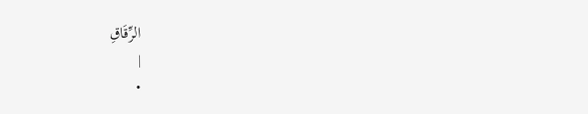الرِّقَاقِ
|
•